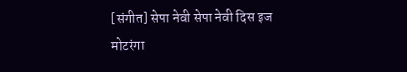[संगीत] सेपा नेवी सेपा नेवी दिस इज मोटरंगा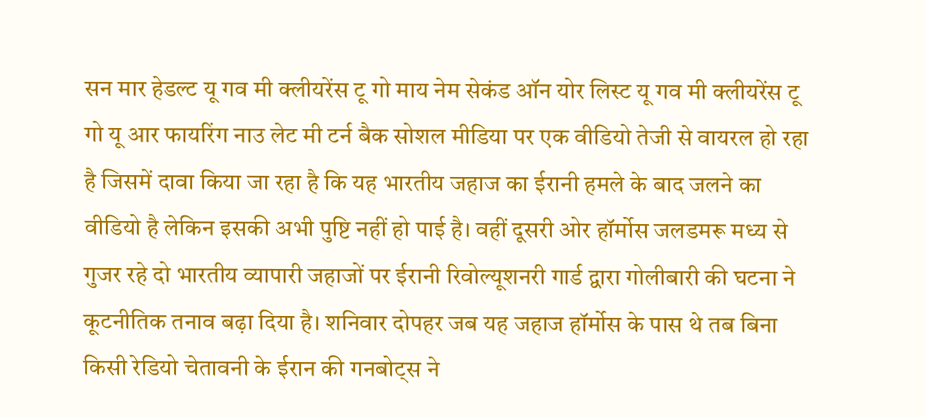सन मार हेडल्ट यू गव मी क्लीयरेंस टू गो माय नेम सेकंड ऑन योर लिस्ट यू गव मी क्लीयरेंस टू गो यू आर फायरिंग नाउ लेट मी टर्न बैक सोशल मीडिया पर एक वीडियो तेजी से वायरल हो रहा है जिसमें दावा किया जा रहा है कि यह भारतीय जहाज का ईरानी हमले के बाद जलने का वीडियो है लेकिन इसकी अभी पुष्टि नहीं हो पाई है। वहीं दूसरी ओर हॉर्मोस जलडमरू मध्य से गुजर रहे दो भारतीय व्यापारी जहाजों पर ईरानी रिवोल्यूशनरी गार्ड द्वारा गोलीबारी की घटना ने कूटनीतिक तनाव बढ़ा दिया है। शनिवार दोपहर जब यह जहाज हॉर्मोस के पास थे तब बिना किसी रेडियो चेतावनी के ईरान की गनबोट्स ने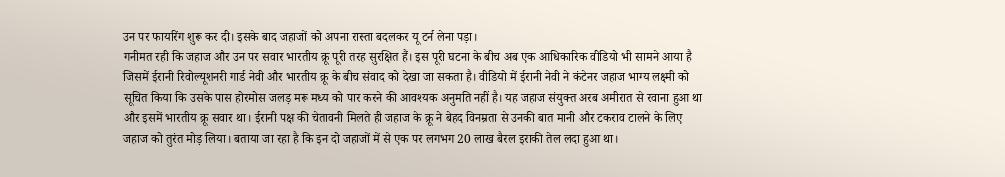उन पर फायरिंग शुरू कर दी। इसके बाद जहाजों को अपना रास्ता बदलकर यू टर्न लेना पड़ा।
गनीमत रही कि जहाज और उन पर सवार भारतीय क्रू पूरी तरह सुरक्षित हैं। इस पूरी घटना के बीच अब एक आधिकारिक वीडियो भी सामने आया है जिसमें ईरानी रिवोल्यूशनरी गार्ड नेवी और भारतीय क्रू के बीच संवाद को देखा जा सकता है। वीडियो में ईरानी नेवी ने कंटेनर जहाज भाग्य लक्ष्मी को सूचित किया कि उसके पास होरमोस जलड़ मरू मध्य को पार करने की आवश्यक अनुमति नहीं है। यह जहाज संयुक्त अरब अमीरात से रवाना हुआ था और इसमें भारतीय क्रू सवार था। ईरानी पक्ष की चेतावनी मिलते ही जहाज के क्रू ने बेहद विनम्रता से उनकी बात मानी और टकराव टालने के लिए जहाज को तुरंत मोड़ लिया। बताया जा रहा है कि इन दो जहाजों में से एक पर लगभग 20 लाख बैरल इराकी तेल लदा हुआ था।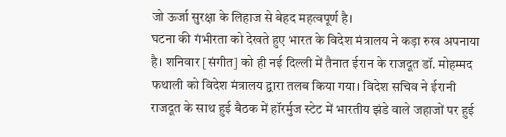जो ऊर्जा सुरक्षा के लिहाज से बेहद महत्वपूर्ण है।
घटना की गंभीरता को देखते हुए भारत के विदेश मंत्रालय ने कड़ा रुख अपनाया है। शनिवार [संगीत] को ही नई दिल्ली में तैनात ईरान के राजदूत डॉ. मोहम्मद फथाली को विदेश मंत्रालय द्वारा तलब किया गया। विदेश सचिव ने ईरानी राजदूत के साथ हुई बैठक में हॉरर्मुज स्टेट में भारतीय झंडे वाले जहाजों पर हुई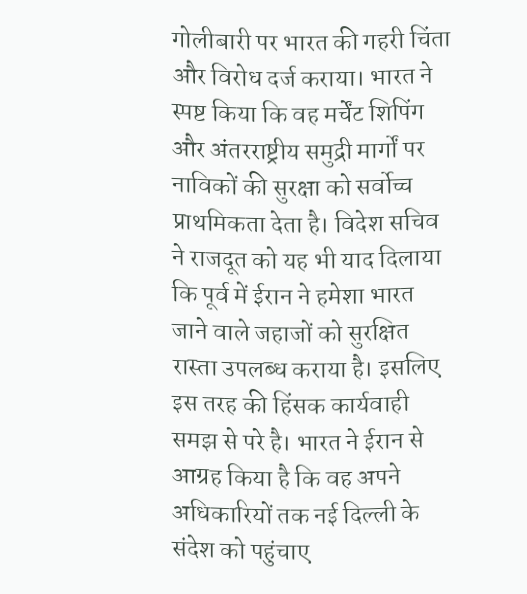गोलीबारी पर भारत की गहरी चिंता और विरोध दर्ज कराया। भारत ने स्पष्ट किया कि वह मर्चेंट शिपिंग और अंतरराष्ट्रीय समुद्री मार्गों पर नाविकों की सुरक्षा को सर्वोच्च प्राथमिकता देता है। विदेश सचिव ने राजदूत को यह भी याद दिलाया कि पूर्व में ईरान ने हमेशा भारत जाने वाले जहाजों को सुरक्षित रास्ता उपलब्ध कराया है। इसलिए इस तरह की हिंसक कार्यवाही समझ से परे है। भारत ने ईरान से आग्रह किया है कि वह अपने अधिकारियों तक नई दिल्ली के संदेश को पहुंचाए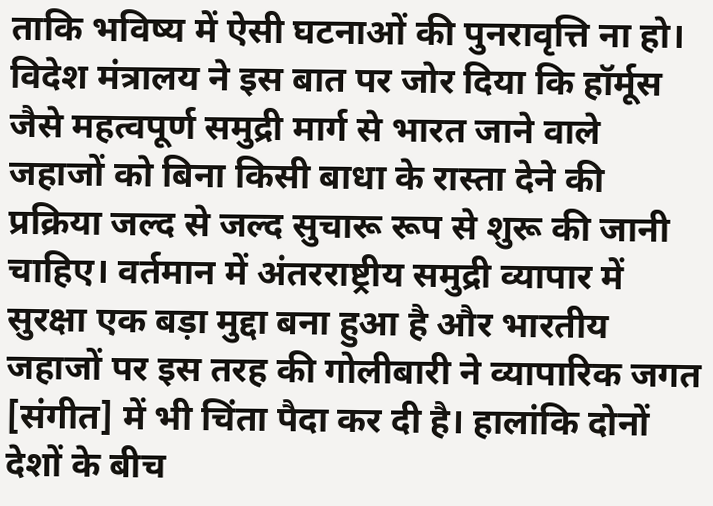ताकि भविष्य में ऐसी घटनाओं की पुनरावृत्ति ना हो।
विदेश मंत्रालय ने इस बात पर जोर दिया कि हॉर्मूस जैसे महत्वपूर्ण समुद्री मार्ग से भारत जाने वाले जहाजों को बिना किसी बाधा के रास्ता देने की प्रक्रिया जल्द से जल्द सुचारू रूप से शुरू की जानी चाहिए। वर्तमान में अंतरराष्ट्रीय समुद्री व्यापार में सुरक्षा एक बड़ा मुद्दा बना हुआ है और भारतीय जहाजों पर इस तरह की गोलीबारी ने व्यापारिक जगत [संगीत] में भी चिंता पैदा कर दी है। हालांकि दोनों देशों के बीच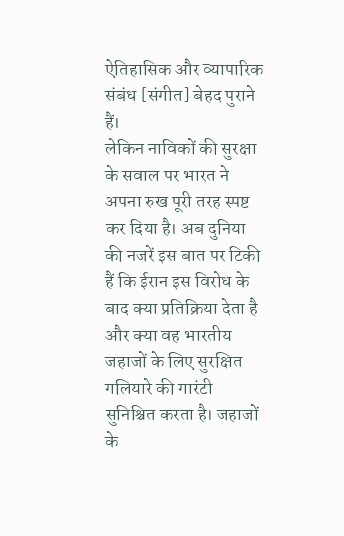ऐतिहासिक और व्यापारिक संबंध [संगीत] बेहद पुराने हैं।
लेकिन नाविकों की सुरक्षा के सवाल पर भारत ने अपना रुख पूरी तरह स्पष्ट कर दिया है। अब दुनिया की नजरें इस बात पर टिकी हैं कि ईरान इस विरोध के बाद क्या प्रतिक्रिया देता है और क्या वह भारतीय जहाजों के लिए सुरक्षित गलियारे की गारंटी सुनिश्चित करता है। जहाजों के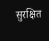सुरक्षित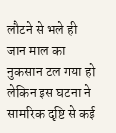लौटने से भले ही जान माल का नुकसान टल गया हो लेकिन इस घटना ने सामरिक दृष्टि से कई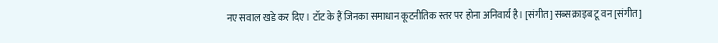नए सवाल खडे कर दिए। टॉट के हैं जिनका समाधान कूटनीतिक स्तर पर होना अनिवार्य है। [संगीत] सब्सक्राइब टू वन [संगीत]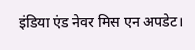इंडिया एंड नेवर मिस एन अपडेट।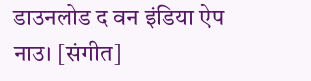डाउनलोड द वन इंडिया ऐप नाउ। [संगीत]